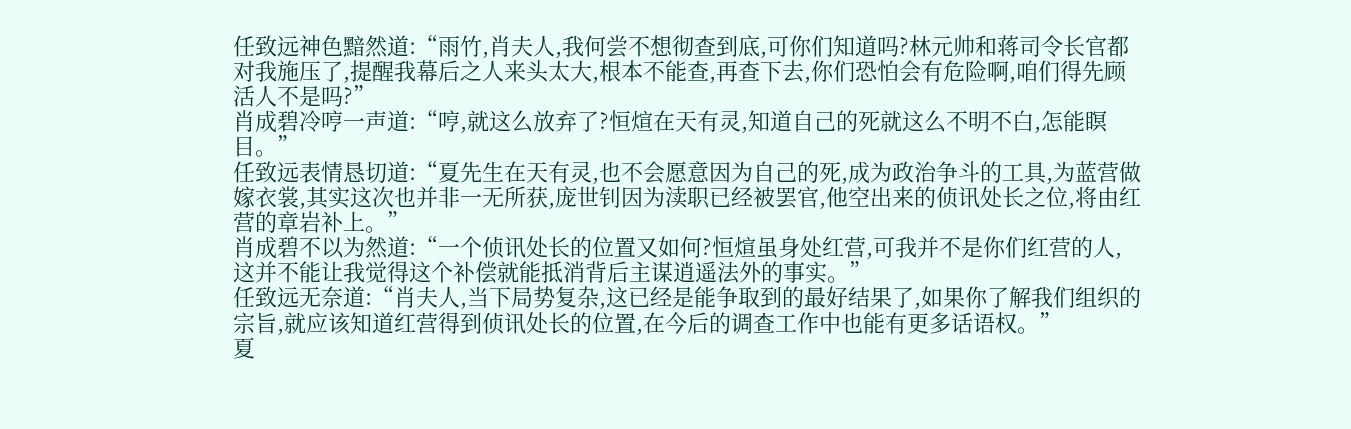任致远神色黯然道:“雨竹,肖夫人,我何尝不想彻查到底,可你们知道吗?林元帅和蒋司令长官都对我施压了,提醒我幕后之人来头太大,根本不能查,再查下去,你们恐怕会有危险啊,咱们得先顾活人不是吗?”
肖成碧冷哼一声道:“哼,就这么放弃了?恒煊在天有灵,知道自己的死就这么不明不白,怎能瞑目。”
任致远表情恳切道:“夏先生在天有灵,也不会愿意因为自己的死,成为政治争斗的工具,为蓝营做嫁衣裳,其实这次也并非一无所获,庞世钊因为渎职已经被罢官,他空出来的侦讯处长之位,将由红营的章岩补上。”
肖成碧不以为然道:“一个侦讯处长的位置又如何?恒煊虽身处红营,可我并不是你们红营的人,这并不能让我觉得这个补偿就能抵消背后主谋逍遥法外的事实。”
任致远无奈道:“肖夫人,当下局势复杂,这已经是能争取到的最好结果了,如果你了解我们组织的宗旨,就应该知道红营得到侦讯处长的位置,在今后的调查工作中也能有更多话语权。”
夏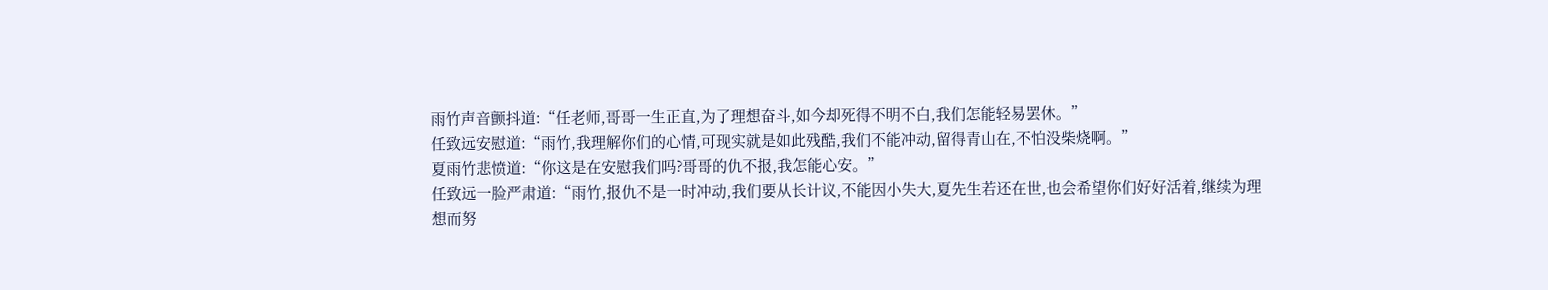雨竹声音颤抖道:“任老师,哥哥一生正直,为了理想奋斗,如今却死得不明不白,我们怎能轻易罢休。”
任致远安慰道:“雨竹,我理解你们的心情,可现实就是如此残酷,我们不能冲动,留得青山在,不怕没柴烧啊。”
夏雨竹悲愤道:“你这是在安慰我们吗?哥哥的仇不报,我怎能心安。”
任致远一脸严肃道:“雨竹,报仇不是一时冲动,我们要从长计议,不能因小失大,夏先生若还在世,也会希望你们好好活着,继续为理想而努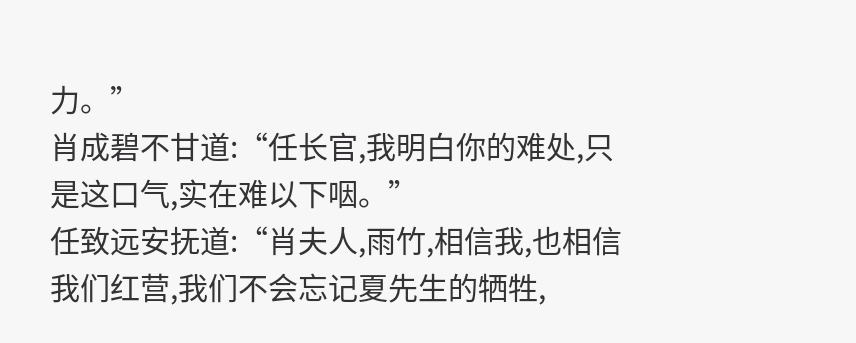力。”
肖成碧不甘道:“任长官,我明白你的难处,只是这口气,实在难以下咽。”
任致远安抚道:“肖夫人,雨竹,相信我,也相信我们红营,我们不会忘记夏先生的牺牲,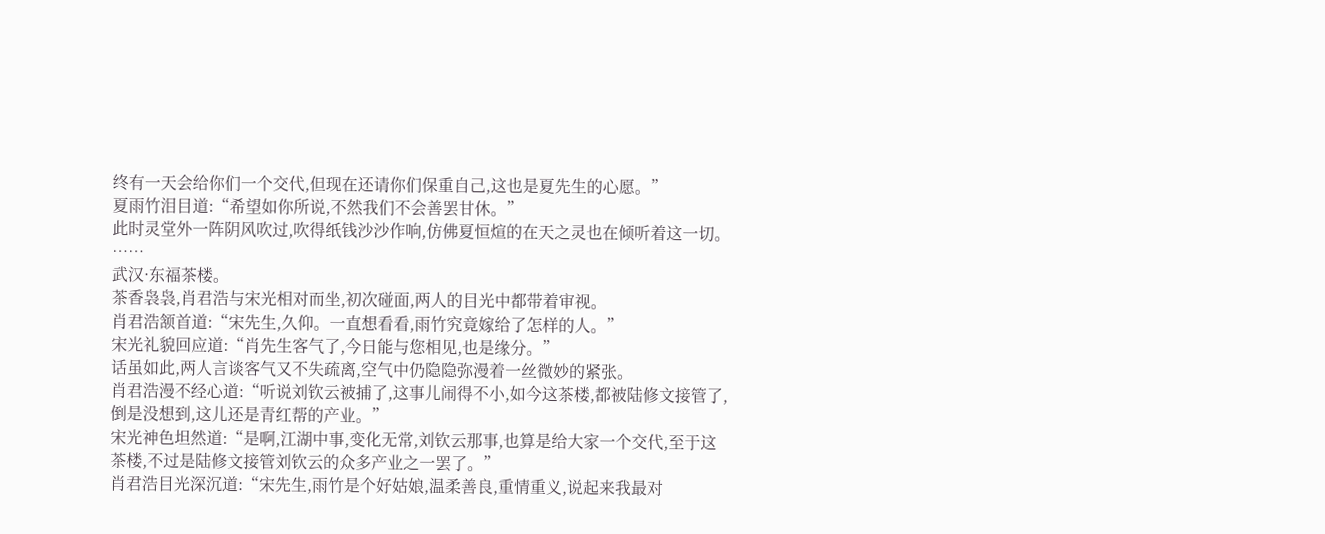终有一天会给你们一个交代,但现在还请你们保重自己,这也是夏先生的心愿。”
夏雨竹泪目道:“希望如你所说,不然我们不会善罢甘休。”
此时灵堂外一阵阴风吹过,吹得纸钱沙沙作响,仿佛夏恒煊的在天之灵也在倾听着这一切。
……
武汉·东福茶楼。
茶香袅袅,肖君浩与宋光相对而坐,初次碰面,两人的目光中都带着审视。
肖君浩颔首道:“宋先生,久仰。一直想看看,雨竹究竟嫁给了怎样的人。”
宋光礼貌回应道:“肖先生客气了,今日能与您相见,也是缘分。”
话虽如此,两人言谈客气又不失疏离,空气中仍隐隐弥漫着一丝微妙的紧张。
肖君浩漫不经心道:“听说刘钦云被捕了,这事儿闹得不小,如今这茶楼,都被陆修文接管了,倒是没想到,这儿还是青红帮的产业。”
宋光神色坦然道:“是啊,江湖中事,变化无常,刘钦云那事,也算是给大家一个交代,至于这茶楼,不过是陆修文接管刘钦云的众多产业之一罢了。”
肖君浩目光深沉道:“宋先生,雨竹是个好姑娘,温柔善良,重情重义,说起来我最对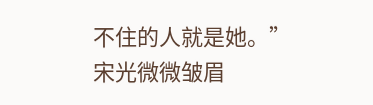不住的人就是她。”
宋光微微皱眉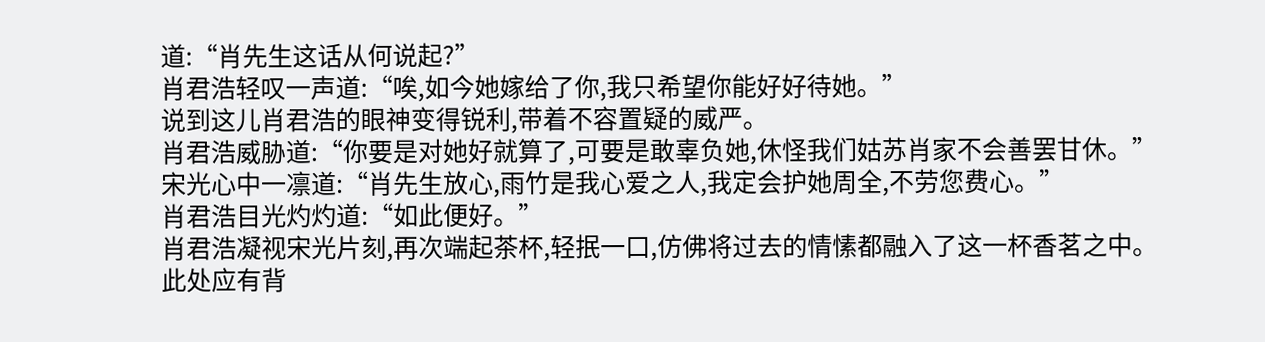道:“肖先生这话从何说起?”
肖君浩轻叹一声道:“唉,如今她嫁给了你,我只希望你能好好待她。”
说到这儿肖君浩的眼神变得锐利,带着不容置疑的威严。
肖君浩威胁道:“你要是对她好就算了,可要是敢辜负她,休怪我们姑苏肖家不会善罢甘休。”
宋光心中一凛道:“肖先生放心,雨竹是我心爱之人,我定会护她周全,不劳您费心。”
肖君浩目光灼灼道:“如此便好。”
肖君浩凝视宋光片刻,再次端起茶杯,轻抿一口,仿佛将过去的情愫都融入了这一杯香茗之中。
此处应有背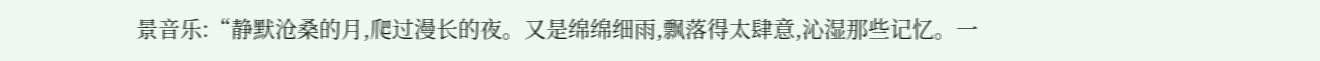景音乐:“静默沧桑的月,爬过漫长的夜。又是绵绵细雨,飘落得太肆意,沁湿那些记忆。一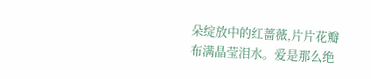朵绽放中的红蔷薇,片片花瓣布满晶莹泪水。爱是那么绝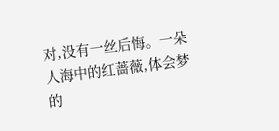对,没有一丝后悔。一朵人海中的红蔷薇,体会梦的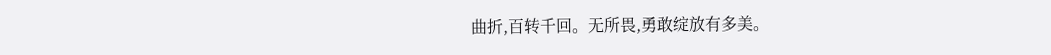曲折,百转千回。无所畏,勇敢绽放有多美。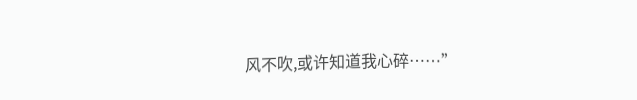风不吹,或许知道我心碎……”